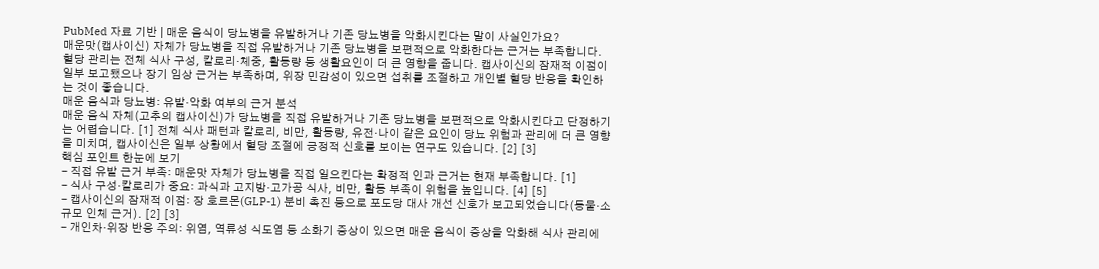PubMed 자료 기반 | 매운 음식이 당뇨병을 유발하거나 기존 당뇨병을 악화시킨다는 말이 사실인가요?
매운맛(캡사이신) 자체가 당뇨병을 직접 유발하거나 기존 당뇨병을 보편적으로 악화한다는 근거는 부족합니다. 혈당 관리는 전체 식사 구성, 칼로리·체중, 활동량 등 생활요인이 더 큰 영향을 줍니다. 캡사이신의 잠재적 이점이 일부 보고됐으나 장기 임상 근거는 부족하며, 위장 민감성이 있으면 섭취를 조절하고 개인별 혈당 반응을 확인하는 것이 좋습니다.
매운 음식과 당뇨병: 유발·악화 여부의 근거 분석
매운 음식 자체(고추의 캡사이신)가 당뇨병을 직접 유발하거나 기존 당뇨병을 보편적으로 악화시킨다고 단정하기는 어렵습니다. [1] 전체 식사 패턴과 칼로리, 비만, 활동량, 유전·나이 같은 요인이 당뇨 위험과 관리에 더 큰 영향을 미치며, 캡사이신은 일부 상황에서 혈당 조절에 긍정적 신호를 보이는 연구도 있습니다. [2] [3]
핵심 포인트 한눈에 보기
- 직접 유발 근거 부족: 매운맛 자체가 당뇨병을 직접 일으킨다는 확정적 인과 근거는 현재 부족합니다. [1]
- 식사 구성·칼로리가 중요: 과식과 고지방·고가공 식사, 비만, 활동 부족이 위험을 높입니다. [4] [5]
- 캡사이신의 잠재적 이점: 장 호르몬(GLP-1) 분비 촉진 등으로 포도당 대사 개선 신호가 보고되었습니다(동물·소규모 인체 근거). [2] [3]
- 개인차·위장 반응 주의: 위염, 역류성 식도염 등 소화기 증상이 있으면 매운 음식이 증상을 악화해 식사 관리에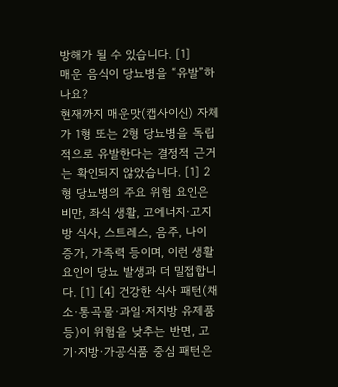방해가 될 수 있습니다. [1]
매운 음식이 당뇨병을 “유발”하나요?
현재까지 매운맛(캡사이신) 자체가 1형 또는 2형 당뇨병을 독립적으로 유발한다는 결정적 근거는 확인되지 않았습니다. [1] 2형 당뇨병의 주요 위험 요인은 비만, 좌식 생활, 고에너지·고지방 식사, 스트레스, 음주, 나이 증가, 가족력 등이며, 이런 생활요인이 당뇨 발생과 더 밀접합니다. [1] [4] 건강한 식사 패턴(채소·통곡물·과일·저지방 유제품 등)이 위험을 낮추는 반면, 고기·지방·가공식품 중심 패턴은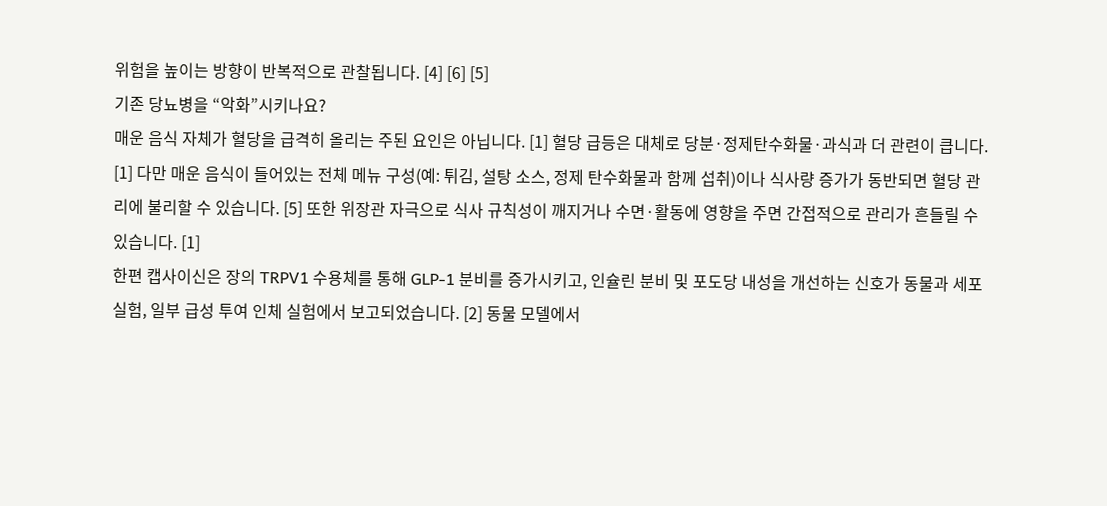위험을 높이는 방향이 반복적으로 관찰됩니다. [4] [6] [5]
기존 당뇨병을 “악화”시키나요?
매운 음식 자체가 혈당을 급격히 올리는 주된 요인은 아닙니다. [1] 혈당 급등은 대체로 당분·정제탄수화물·과식과 더 관련이 큽니다. [1] 다만 매운 음식이 들어있는 전체 메뉴 구성(예: 튀김, 설탕 소스, 정제 탄수화물과 함께 섭취)이나 식사량 증가가 동반되면 혈당 관리에 불리할 수 있습니다. [5] 또한 위장관 자극으로 식사 규칙성이 깨지거나 수면·활동에 영향을 주면 간접적으로 관리가 흔들릴 수 있습니다. [1]
한편 캡사이신은 장의 TRPV1 수용체를 통해 GLP-1 분비를 증가시키고, 인슐린 분비 및 포도당 내성을 개선하는 신호가 동물과 세포 실험, 일부 급성 투여 인체 실험에서 보고되었습니다. [2] 동물 모델에서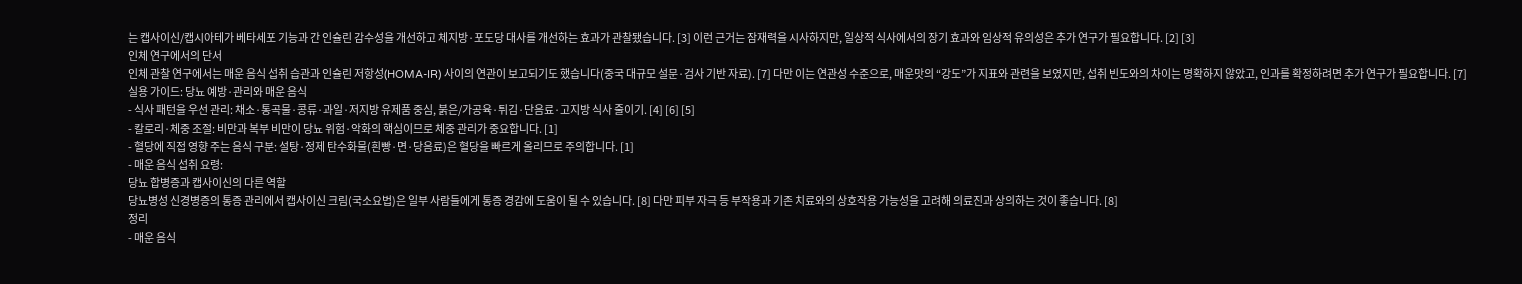는 캡사이신/캡시아테가 베타세포 기능과 간 인슐린 감수성을 개선하고 체지방·포도당 대사를 개선하는 효과가 관찰됐습니다. [3] 이런 근거는 잠재력을 시사하지만, 일상적 식사에서의 장기 효과와 임상적 유의성은 추가 연구가 필요합니다. [2] [3]
인체 연구에서의 단서
인체 관찰 연구에서는 매운 음식 섭취 습관과 인슐린 저항성(HOMA-IR) 사이의 연관이 보고되기도 했습니다(중국 대규모 설문·검사 기반 자료). [7] 다만 이는 연관성 수준으로, 매운맛의 “강도”가 지표와 관련을 보였지만, 섭취 빈도와의 차이는 명확하지 않았고, 인과를 확정하려면 추가 연구가 필요합니다. [7]
실용 가이드: 당뇨 예방·관리와 매운 음식
- 식사 패턴을 우선 관리: 채소·통곡물·콩류·과일·저지방 유제품 중심, 붉은/가공육·튀김·단음료·고지방 식사 줄이기. [4] [6] [5]
- 칼로리·체중 조절: 비만과 복부 비만이 당뇨 위험·악화의 핵심이므로 체중 관리가 중요합니다. [1]
- 혈당에 직접 영향 주는 음식 구분: 설탕·정제 탄수화물(흰빵·면·당음료)은 혈당을 빠르게 올리므로 주의합니다. [1]
- 매운 음식 섭취 요령:
당뇨 합병증과 캡사이신의 다른 역할
당뇨병성 신경병증의 통증 관리에서 캡사이신 크림(국소요법)은 일부 사람들에게 통증 경감에 도움이 될 수 있습니다. [8] 다만 피부 자극 등 부작용과 기존 치료와의 상호작용 가능성을 고려해 의료진과 상의하는 것이 좋습니다. [8]
정리
- 매운 음식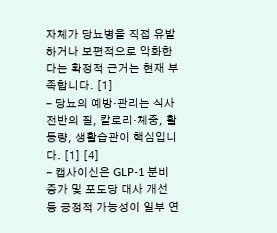자체가 당뇨병을 직접 유발하거나 보편적으로 악화한다는 확정적 근거는 현재 부족합니다. [1]
- 당뇨의 예방·관리는 식사 전반의 질, 칼로리·체중, 활동량, 생활습관이 핵심입니다. [1] [4]
- 캡사이신은 GLP-1 분비 증가 및 포도당 대사 개선 등 긍정적 가능성이 일부 연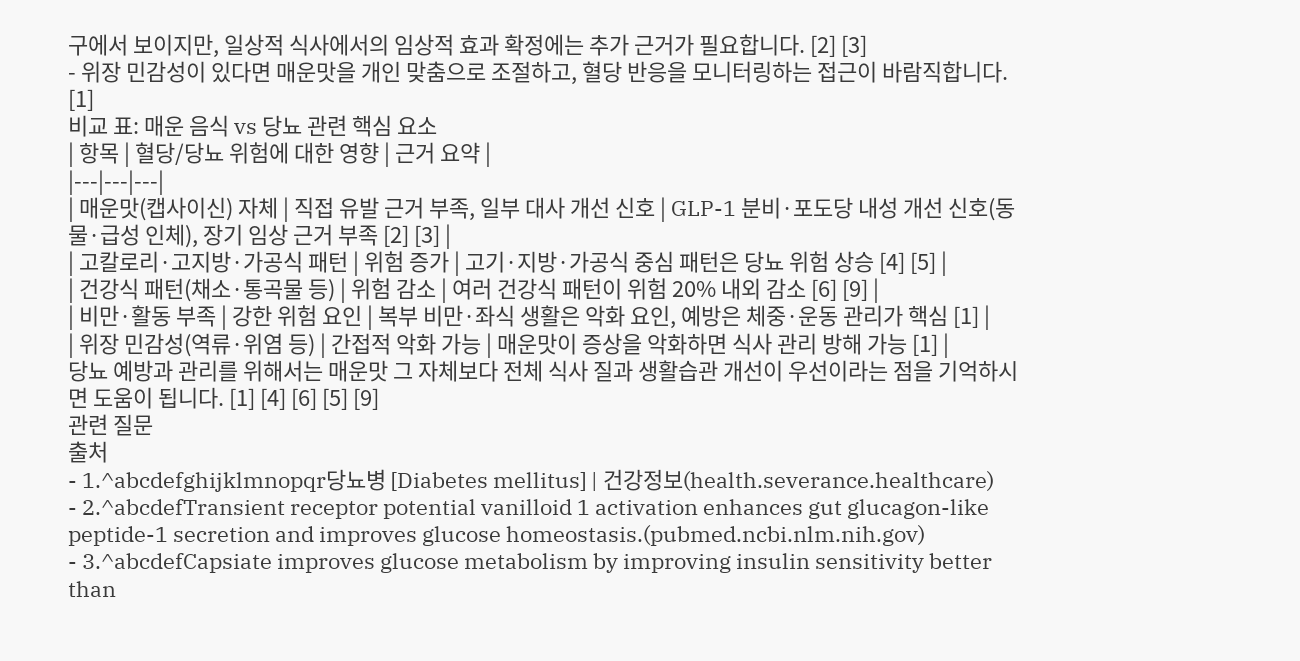구에서 보이지만, 일상적 식사에서의 임상적 효과 확정에는 추가 근거가 필요합니다. [2] [3]
- 위장 민감성이 있다면 매운맛을 개인 맞춤으로 조절하고, 혈당 반응을 모니터링하는 접근이 바람직합니다. [1]
비교 표: 매운 음식 vs 당뇨 관련 핵심 요소
| 항목 | 혈당/당뇨 위험에 대한 영향 | 근거 요약 |
|---|---|---|
| 매운맛(캡사이신) 자체 | 직접 유발 근거 부족, 일부 대사 개선 신호 | GLP-1 분비·포도당 내성 개선 신호(동물·급성 인체), 장기 임상 근거 부족 [2] [3] |
| 고칼로리·고지방·가공식 패턴 | 위험 증가 | 고기·지방·가공식 중심 패턴은 당뇨 위험 상승 [4] [5] |
| 건강식 패턴(채소·통곡물 등) | 위험 감소 | 여러 건강식 패턴이 위험 20% 내외 감소 [6] [9] |
| 비만·활동 부족 | 강한 위험 요인 | 복부 비만·좌식 생활은 악화 요인, 예방은 체중·운동 관리가 핵심 [1] |
| 위장 민감성(역류·위염 등) | 간접적 악화 가능 | 매운맛이 증상을 악화하면 식사 관리 방해 가능 [1] |
당뇨 예방과 관리를 위해서는 매운맛 그 자체보다 전체 식사 질과 생활습관 개선이 우선이라는 점을 기억하시면 도움이 됩니다. [1] [4] [6] [5] [9]
관련 질문
출처
- 1.^abcdefghijklmnopqr당뇨병 [Diabetes mellitus] | 건강정보(health.severance.healthcare)
- 2.^abcdefTransient receptor potential vanilloid 1 activation enhances gut glucagon-like peptide-1 secretion and improves glucose homeostasis.(pubmed.ncbi.nlm.nih.gov)
- 3.^abcdefCapsiate improves glucose metabolism by improving insulin sensitivity better than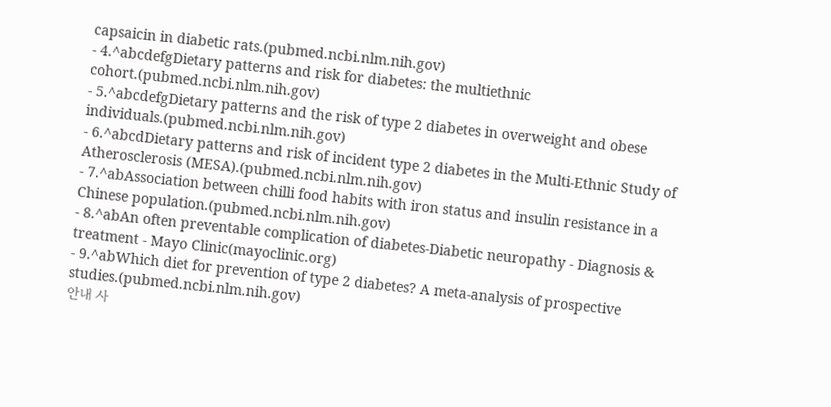capsaicin in diabetic rats.(pubmed.ncbi.nlm.nih.gov)
- 4.^abcdefgDietary patterns and risk for diabetes: the multiethnic cohort.(pubmed.ncbi.nlm.nih.gov)
- 5.^abcdefgDietary patterns and the risk of type 2 diabetes in overweight and obese individuals.(pubmed.ncbi.nlm.nih.gov)
- 6.^abcdDietary patterns and risk of incident type 2 diabetes in the Multi-Ethnic Study of Atherosclerosis (MESA).(pubmed.ncbi.nlm.nih.gov)
- 7.^abAssociation between chilli food habits with iron status and insulin resistance in a Chinese population.(pubmed.ncbi.nlm.nih.gov)
- 8.^abAn often preventable complication of diabetes-Diabetic neuropathy - Diagnosis & treatment - Mayo Clinic(mayoclinic.org)
- 9.^abWhich diet for prevention of type 2 diabetes? A meta-analysis of prospective studies.(pubmed.ncbi.nlm.nih.gov)
안내 사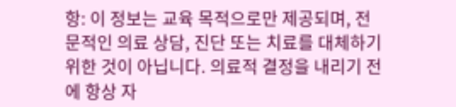항: 이 정보는 교육 목적으로만 제공되며, 전문적인 의료 상담, 진단 또는 치료를 대체하기 위한 것이 아닙니다. 의료적 결정을 내리기 전에 항상 자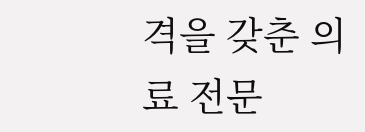격을 갖춘 의료 전문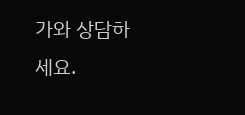가와 상담하세요.